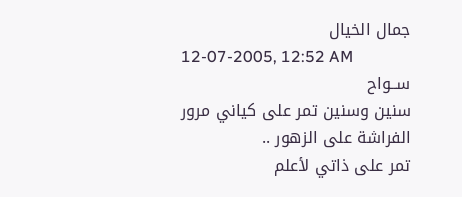جمال الخيال
12-07-2005, 12:52 AM
ســواح
سنين وسنين تمر على كياني مرور الفراشة على الزهور ..
تمر على ذاتي لأعلم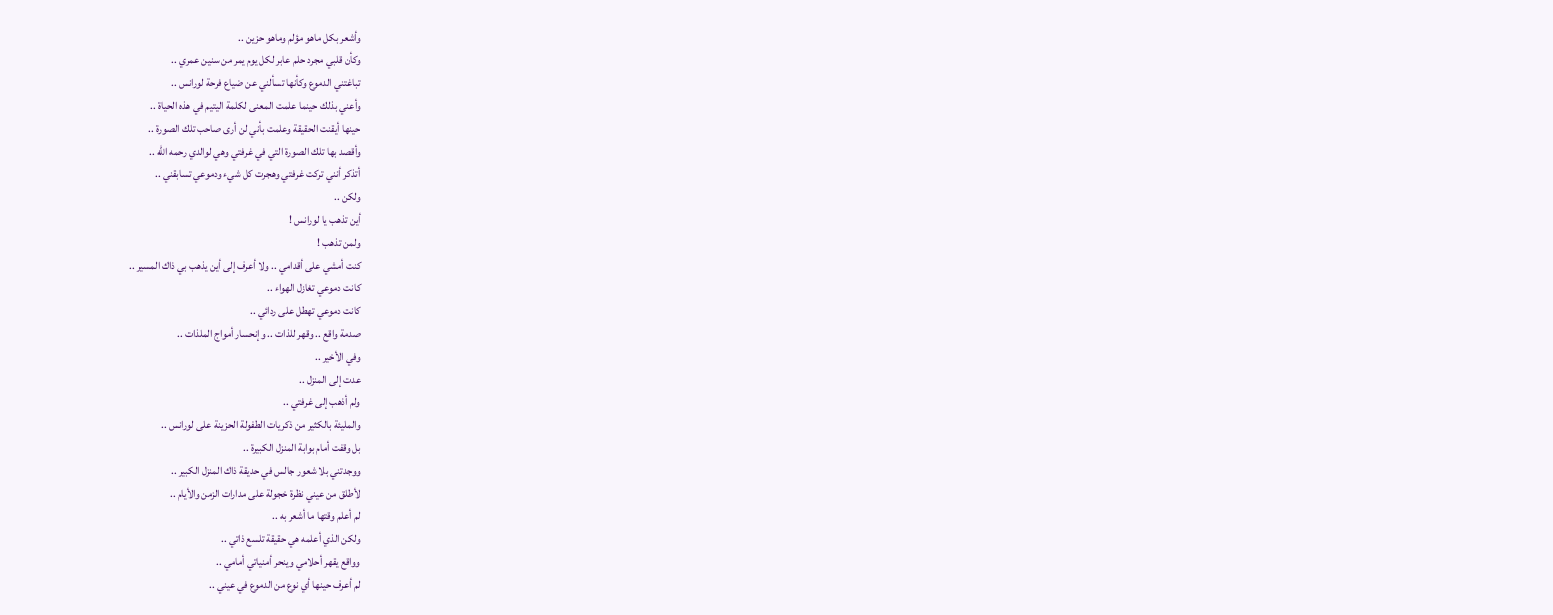وأشعر بكل ماهو مؤلم وماهو حزين ..
وكأن قلبي مجرد حلم عابر لكل يوم يمر من سنين عمري ..
تباغتني الدموع وكأنها تسألني عن ضياع فرحة لورانس ..
وأعني بذلك حينما علمت المعنى لكلمة اليتيم في هذه الحياة ..
حينها أيقنت الحقيقة وعلمت بأني لن أرى صاحب تلك الصورة ..
وأقصد بها تلك الصورة التي في غرفتي وهي لوالدي رحمه الله ..
أتذكر أنني تركت غرفتي وهجرت كل شيء ودموعي تسابقني ..
ولكن ..
أين تذهب يا لورانس !
ولمن تذهب !
كنت أمشي على أقدامي .. ولا أعرف إلى أين يذهب بي ذاك المسير ..
كانت دموعي تغازل الهواء ..
كانت دموعي تهطل على ردائي ..
صدمة واقع .. وقهر للذات .. وإنحسار أمواج الملذات ..
وفي الأخير ..
عدت إلى المنزل ..
ولم أذهب إلى غرفتي ..
والمليئة بالكثير من ذكريات الطفولة الحزينة على لورانس ..
بل وقفت أمام بوابة المنزل الكبيرة ..
ووجدتني بلا شعور جالس في حديقة ذاك المنزل الكبير ..
لأطلق من عيني نظرة خجولة على مدارات الزمن والأيام ..
لم أعلم وقتها ما أشعر به ..
ولكن الذي أعلمه هي حقيقة تلسع ذاتي ..
وواقع يقهر أحلامي وينحر أمنياتي أمامي ..
لم أعرف حينها أي نوع من الدموع في عيني ..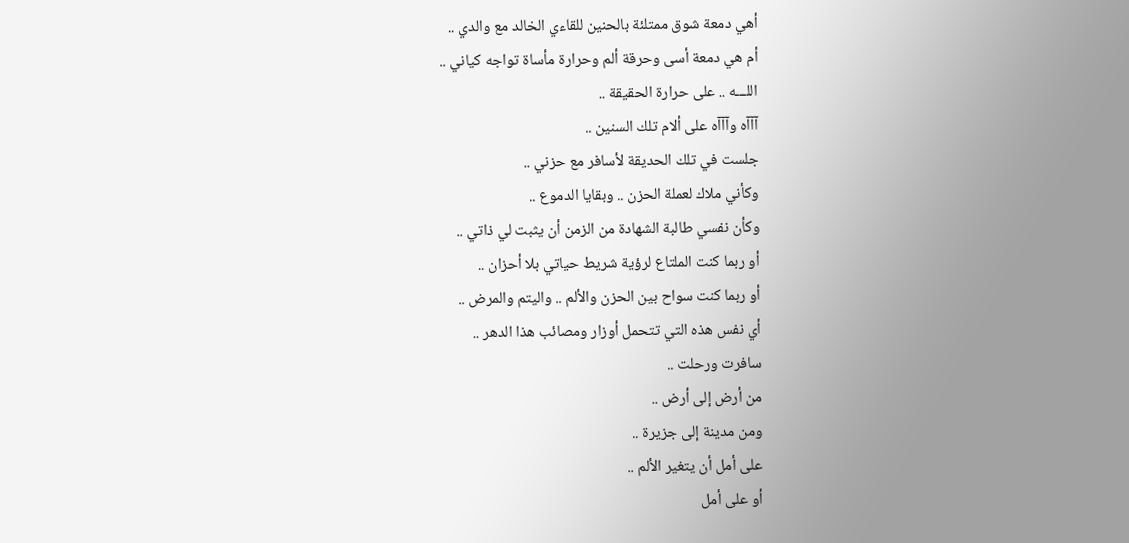أهي دمعة شوق ممتلئة بالحنين للقاءي الخالد مع والدي ..
أم هي دمعة أسى وحرقة ألم وحرارة مأساة تواجه كياني ..
اللـــه .. على حرارة الحقيقة ..
آآآه وآآآه على ألام تلك السنين ..
جلست في تلك الحديقة لأسافر مع حزني ..
وكأني ملاك لعملة الحزن .. وبقايا الدموع ..
وكأن نفسي طالبة الشهادة من الزمن أن يثبت لي ذاتي ..
أو ربما كنت الملتاع لرؤية شريط حياتي بلا أحزان ..
أو ربما كنت سواح بين الحزن والألم .. واليتم والمرض ..
أي نفس هذه التي تتحمل أوزار ومصائب هذا الدهر ..
سافرت ورحلت ..
من أرض إلى أرض ..
ومن مدينة إلى جزيرة ..
على أمل أن يتغير الألم ..
أو على أمل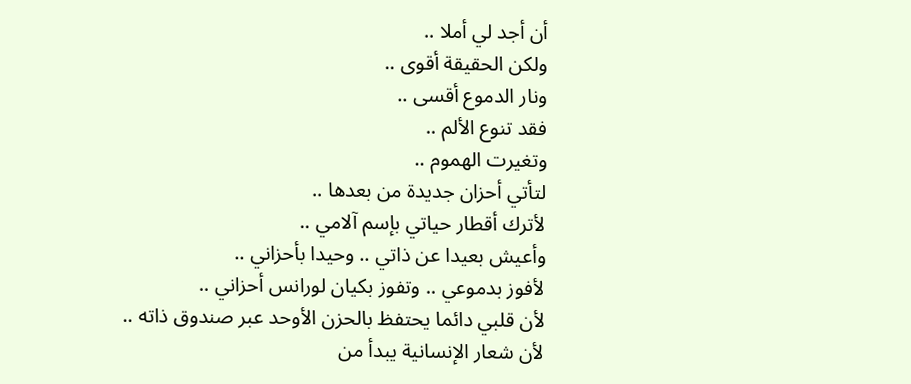أن أجد لي أملا ..
ولكن الحقيقة أقوى ..
ونار الدموع أقسى ..
فقد تنوع الألم ..
وتغيرت الهموم ..
لتأتي أحزان جديدة من بعدها ..
لأترك أقطار حياتي بإسم آلامي ..
وأعيش بعيدا عن ذاتي .. وحيدا بأحزاني ..
لأفوز بدموعي .. وتفوز بكيان لورانس أحزاني ..
لأن قلبي دائما يحتفظ بالحزن الأوحد عبر صندوق ذاته ..
لأن شعار الإنسانية يبدأ من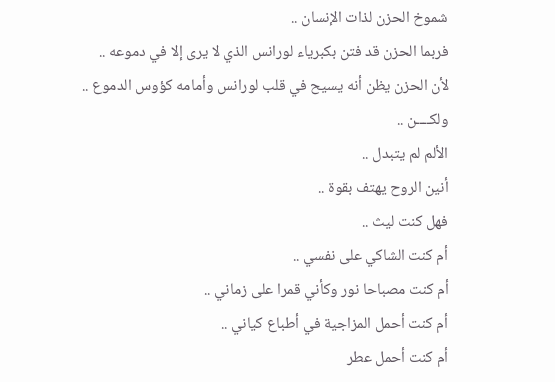شموخ الحزن لذات الإنسان ..
فربما الحزن قد فتن بكبرياء لورانس الذي لا يرى إلا في دموعه ..
لأن الحزن يظن أنه يسيح في قلب لورانس وأمامه كؤوس الدموع ..
ولكــــن ..
الألم لم يتبدل ..
أنين الروح يهتف بقوة ..
فهل كنت ليث ..
أم كنت الشاكي على نفسي ..
أم كنت مصباحا نور وكأني قمرا على زماني ..
أم كنت أحمل المزاجية في أطباع كياني ..
أم كنت أحمل عطر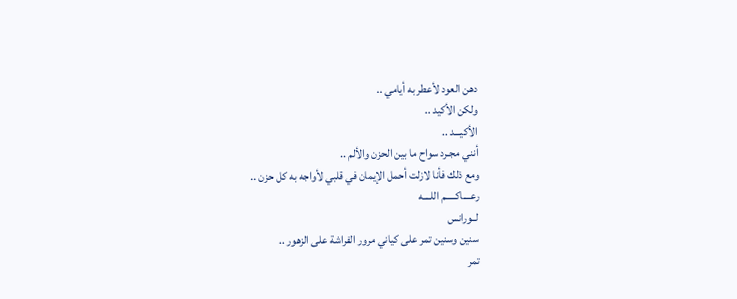دهن العود لأعطر به أيامي ..
ولكن الأكيد ..
الأكيـــد ..
أنني مجـرد سواح ما بين الحزن والألم ..
ومع ذلك فأنا لازلت أحمل الإيمان في قلبي لأواجه به كل حزن ..
رعــــاكـــــم اللــــه
لــورانس
سنين وسنين تمر على كياني مرور الفراشة على الزهور ..
تمر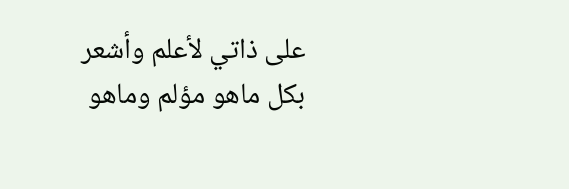على ذاتي لأعلم وأشعر بكل ماهو مؤلم وماهو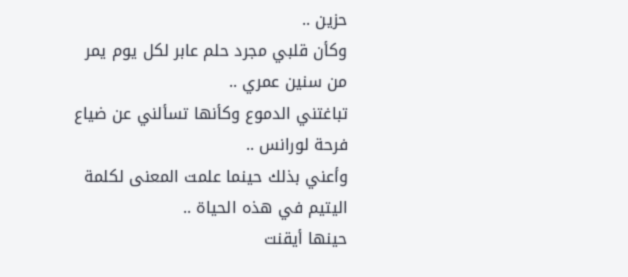حزين ..
وكأن قلبي مجرد حلم عابر لكل يوم يمر من سنين عمري ..
تباغتني الدموع وكأنها تسألني عن ضياع فرحة لورانس ..
وأعني بذلك حينما علمت المعنى لكلمة اليتيم في هذه الحياة ..
حينها أيقنت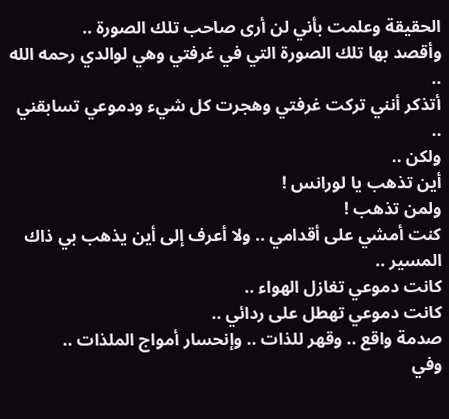الحقيقة وعلمت بأني لن أرى صاحب تلك الصورة ..
وأقصد بها تلك الصورة التي في غرفتي وهي لوالدي رحمه الله ..
أتذكر أنني تركت غرفتي وهجرت كل شيء ودموعي تسابقني ..
ولكن ..
أين تذهب يا لورانس !
ولمن تذهب !
كنت أمشي على أقدامي .. ولا أعرف إلى أين يذهب بي ذاك المسير ..
كانت دموعي تغازل الهواء ..
كانت دموعي تهطل على ردائي ..
صدمة واقع .. وقهر للذات .. وإنحسار أمواج الملذات ..
وفي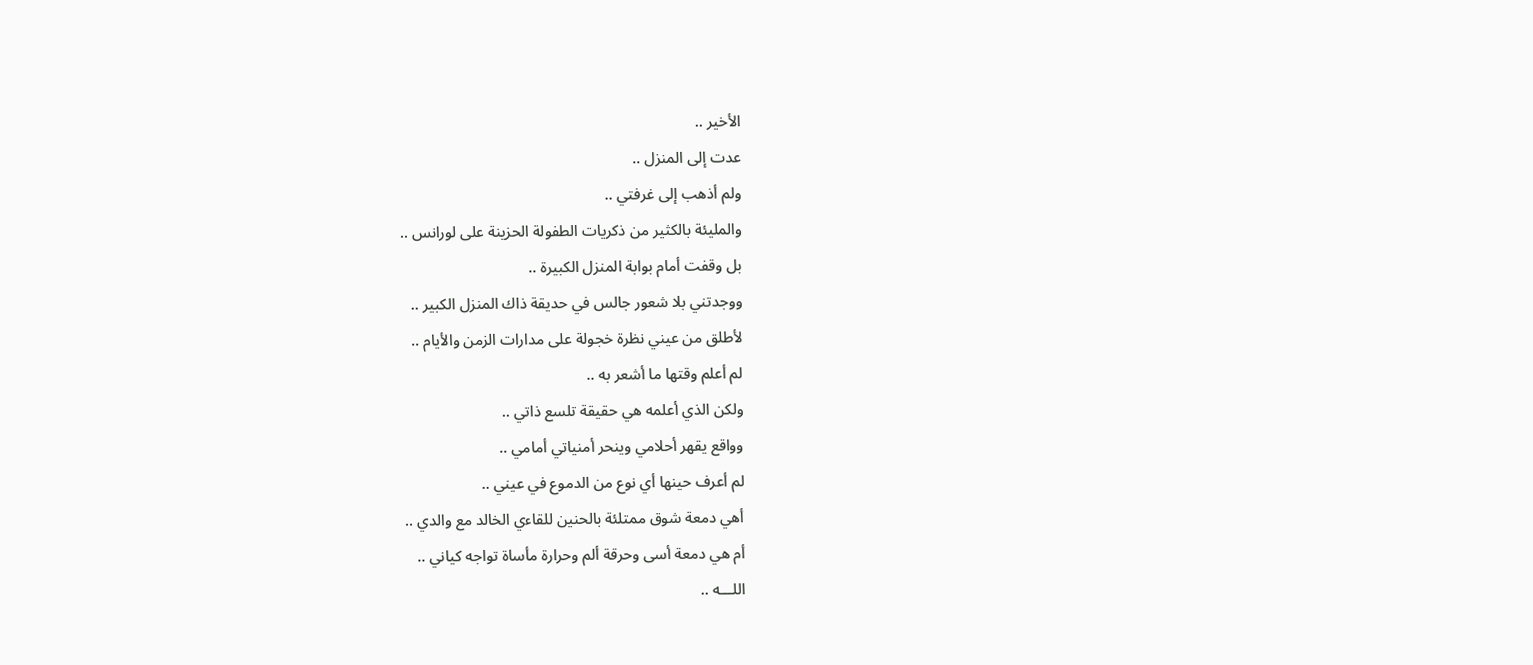الأخير ..
عدت إلى المنزل ..
ولم أذهب إلى غرفتي ..
والمليئة بالكثير من ذكريات الطفولة الحزينة على لورانس ..
بل وقفت أمام بوابة المنزل الكبيرة ..
ووجدتني بلا شعور جالس في حديقة ذاك المنزل الكبير ..
لأطلق من عيني نظرة خجولة على مدارات الزمن والأيام ..
لم أعلم وقتها ما أشعر به ..
ولكن الذي أعلمه هي حقيقة تلسع ذاتي ..
وواقع يقهر أحلامي وينحر أمنياتي أمامي ..
لم أعرف حينها أي نوع من الدموع في عيني ..
أهي دمعة شوق ممتلئة بالحنين للقاءي الخالد مع والدي ..
أم هي دمعة أسى وحرقة ألم وحرارة مأساة تواجه كياني ..
اللـــه ..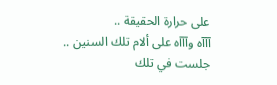على حرارة الحقيقة ..
آآآه وآآآه على ألام تلك السنين ..
جلست في تلك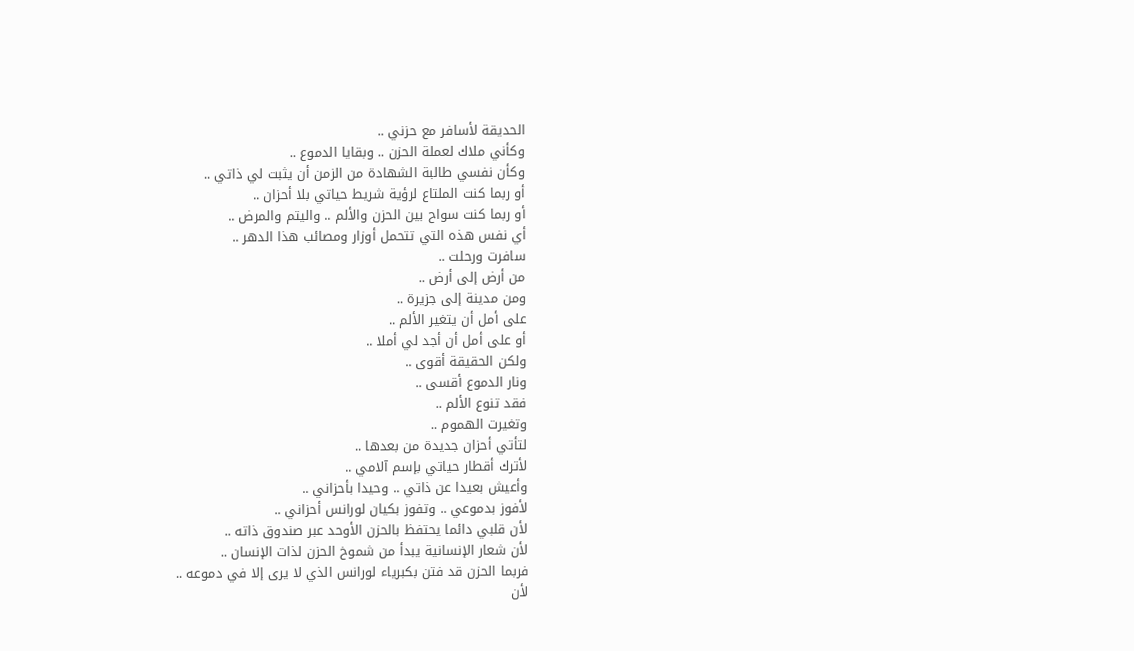الحديقة لأسافر مع حزني ..
وكأني ملاك لعملة الحزن .. وبقايا الدموع ..
وكأن نفسي طالبة الشهادة من الزمن أن يثبت لي ذاتي ..
أو ربما كنت الملتاع لرؤية شريط حياتي بلا أحزان ..
أو ربما كنت سواح بين الحزن والألم .. واليتم والمرض ..
أي نفس هذه التي تتحمل أوزار ومصائب هذا الدهر ..
سافرت ورحلت ..
من أرض إلى أرض ..
ومن مدينة إلى جزيرة ..
على أمل أن يتغير الألم ..
أو على أمل أن أجد لي أملا ..
ولكن الحقيقة أقوى ..
ونار الدموع أقسى ..
فقد تنوع الألم ..
وتغيرت الهموم ..
لتأتي أحزان جديدة من بعدها ..
لأترك أقطار حياتي بإسم آلامي ..
وأعيش بعيدا عن ذاتي .. وحيدا بأحزاني ..
لأفوز بدموعي .. وتفوز بكيان لورانس أحزاني ..
لأن قلبي دائما يحتفظ بالحزن الأوحد عبر صندوق ذاته ..
لأن شعار الإنسانية يبدأ من شموخ الحزن لذات الإنسان ..
فربما الحزن قد فتن بكبرياء لورانس الذي لا يرى إلا في دموعه ..
لأن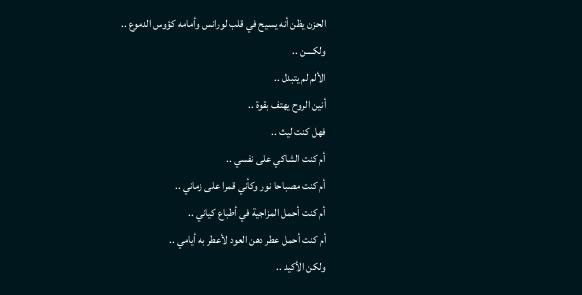الحزن يظن أنه يسيح في قلب لورانس وأمامه كؤوس الدموع ..
ولكــــن ..
الألم لم يتبدل ..
أنين الروح يهتف بقوة ..
فهل كنت ليث ..
أم كنت الشاكي على نفسي ..
أم كنت مصباحا نور وكأني قمرا على زماني ..
أم كنت أحمل المزاجية في أطباع كياني ..
أم كنت أحمل عطر دهن العود لأعطر به أيامي ..
ولكن الأكيد ..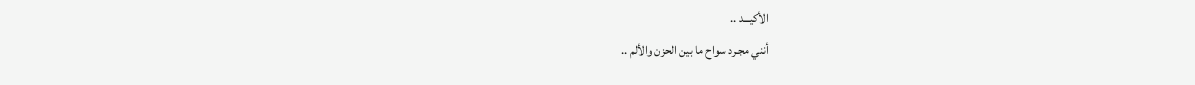الأكيـــد ..
أنني مجـرد سواح ما بين الحزن والألم ..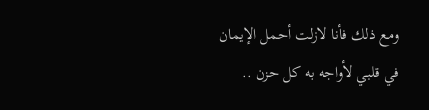ومع ذلك فأنا لازلت أحمل الإيمان في قلبي لأواجه به كل حزن ..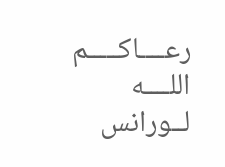رعــــاكـــــم اللــــه
لــورانس